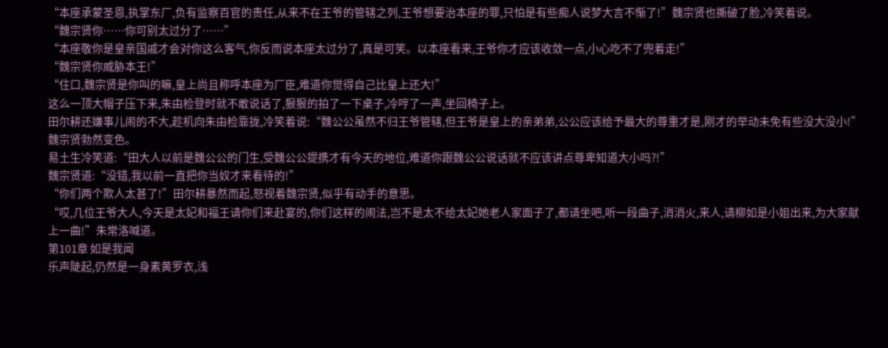“本座承蒙圣恩,执掌东厂,负有监察百官的责任,从来不在王爷的管辖之列,王爷想要治本座的罪,只怕是有些痴人说梦大言不惭了!”魏宗贤也撕破了脸,冷笑着说。
“魏宗贤你……你可别太过分了……”
“本座敬你是皇亲国戚才会对你这么客气,你反而说本座太过分了,真是可笑。以本座看来,王爷你才应该收敛一点,小心吃不了兜着走!”
“魏宗贤你威胁本王!”
“住口,魏宗贤是你叫的嘛,皇上尚且称呼本座为厂臣,难道你觉得自己比皇上还大!”
这么一顶大帽子压下来,朱由检登时就不敢说话了,狠狠的拍了一下桌子,冷哼了一声,坐回椅子上。
田尔耕还嫌事儿闹的不大,趁机向朱由检靠拢,冷笑着说:“魏公公虽然不归王爷管辖,但王爷是皇上的亲弟弟,公公应该给予最大的尊重才是,刚才的举动未免有些没大没小!”
魏宗贤勃然变色。
易土生冷笑道:“田大人以前是魏公公的门生,受魏公公提携才有今天的地位,难道你跟魏公公说话就不应该讲点尊卑知道大小吗?!”
魏宗贤道:“没错,我以前一直把你当奴才来看待的!”
“你们两个欺人太甚了!”田尔耕暴然而起,怒视着魏宗贤,似乎有动手的意思。
“哎,几位王爷大人,今天是太妃和福王请你们来赴宴的,你们这样的闹法,岂不是太不给太妃她老人家面子了,都请坐吧,听一段曲子,消消火,来人,请柳如是小姐出来,为大家献上一曲!”朱常洛喊道。
第101章 如是我闻
乐声陡起,仍然是一身素黄罗衣,浅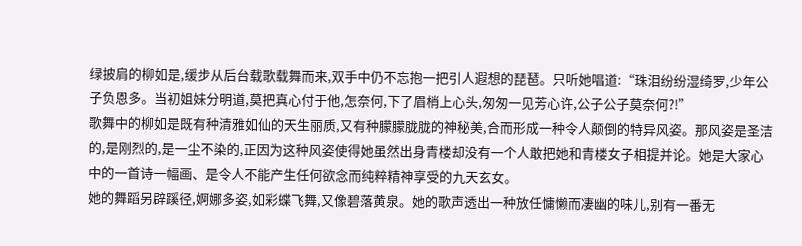绿披肩的柳如是,缓步从后台载歌载舞而来,双手中仍不忘抱一把引人遐想的琵琶。只听她唱道:“珠泪纷纷湿绮罗,少年公子负恩多。当初姐妹分明道,莫把真心付于他,怎奈何,下了眉梢上心头,匆匆一见芳心许,公子公子莫奈何?!”
歌舞中的柳如是既有种清雅如仙的天生丽质,又有种朦朦胧胧的神秘美,合而形成一种令人颠倒的特异风姿。那风姿是圣洁的,是刚烈的,是一尘不染的,正因为这种风姿使得她虽然出身青楼却没有一个人敢把她和青楼女子相提并论。她是大家心中的一首诗一幅画、是令人不能产生任何欲念而纯粹精神享受的九天玄女。
她的舞蹈另辟蹊径,婀娜多姿,如彩蝶飞舞,又像碧落黄泉。她的歌声透出一种放任慵懒而凄幽的味儿,别有一番无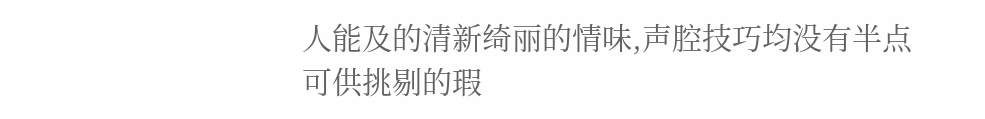人能及的清新绮丽的情味,声腔技巧均没有半点可供挑剔的瑕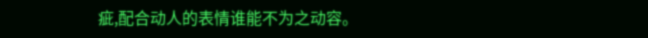疵,配合动人的表情谁能不为之动容。